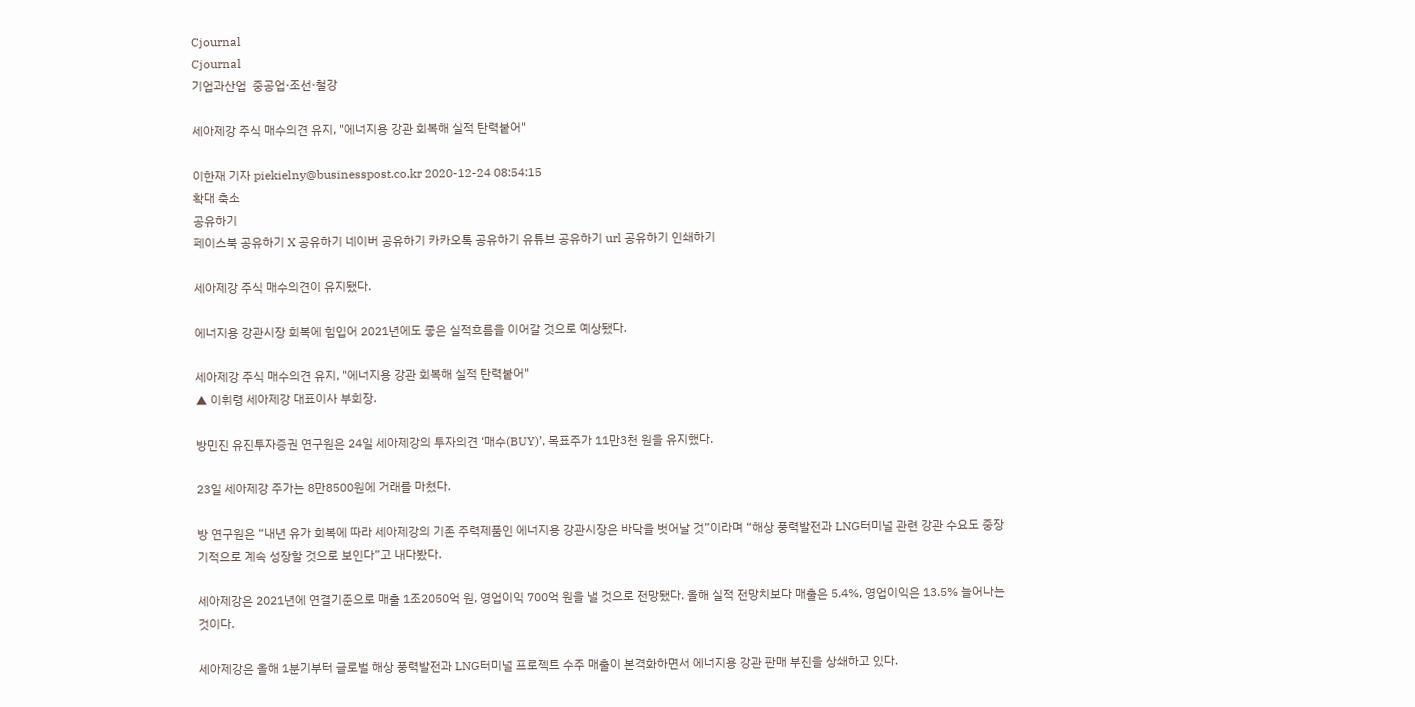Cjournal
Cjournal
기업과산업  중공업·조선·철강

세아제강 주식 매수의견 유지, "에너지용 강관 회복해 실적 탄력붙어"

이한재 기자 piekielny@businesspost.co.kr 2020-12-24 08:54:15
확대 축소
공유하기
페이스북 공유하기 X 공유하기 네이버 공유하기 카카오톡 공유하기 유튜브 공유하기 url 공유하기 인쇄하기

세아제강 주식 매수의견이 유지됐다.

에너지용 강관시장 회복에 힘입어 2021년에도 좋은 실적흐름을 이어갈 것으로 예상됐다.

세아제강 주식 매수의견 유지, "에너지용 강관 회복해 실적 탄력붙어"
▲ 이휘령 세아제강 대표이사 부회장.

방민진 유진투자증권 연구원은 24일 세아제강의 투자의견 ‘매수(BUY)’, 목표주가 11만3천 원을 유지했다.

23일 세아제강 주가는 8만8500원에 거래를 마쳤다.

방 연구원은 “내년 유가 회복에 따라 세아제강의 기존 주력제품인 에너지용 강관시장은 바닥을 벗어날 것”이라며 “해상 풍력발전과 LNG터미널 관련 강관 수요도 중장기적으로 계속 성장할 것으로 보인다”고 내다봤다.

세아제강은 2021년에 연결기준으로 매출 1조2050억 원, 영업이익 700억 원을 낼 것으로 전망됐다. 올해 실적 전망치보다 매출은 5.4%, 영업이익은 13.5% 늘어나는 것이다.

세아제강은 올해 1분기부터 글로벌 해상 풍력발전과 LNG터미널 프로젝트 수주 매출이 본격화하면서 에너지용 강관 판매 부진을 상쇄하고 있다.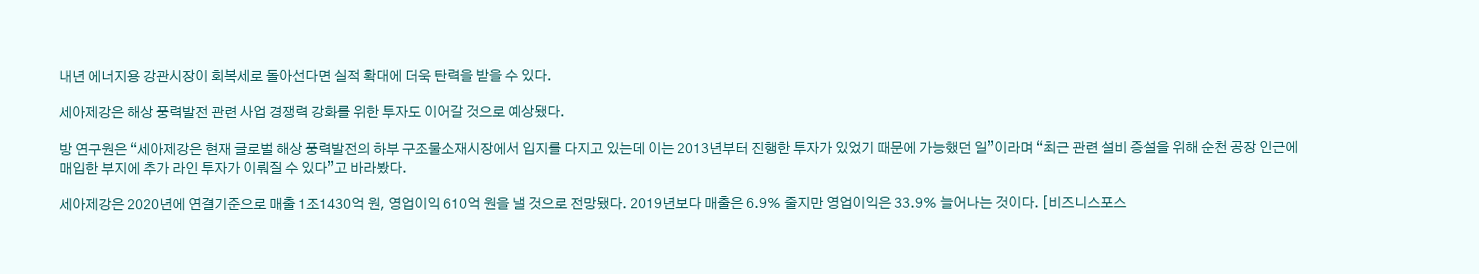내년 에너지용 강관시장이 회복세로 돌아선다면 실적 확대에 더욱 탄력을 받을 수 있다.

세아제강은 해상 풍력발전 관련 사업 경쟁력 강화를 위한 투자도 이어갈 것으로 예상됐다.

방 연구원은 “세아제강은 현재 글로벌 해상 풍력발전의 하부 구조물소재시장에서 입지를 다지고 있는데 이는 2013년부터 진행한 투자가 있었기 때문에 가능했던 일”이라며 “최근 관련 설비 증설을 위해 순천 공장 인근에 매입한 부지에 추가 라인 투자가 이뤄질 수 있다”고 바라봤다.

세아제강은 2020년에 연결기준으로 매출 1조1430억 원, 영업이익 610억 원을 낼 것으로 전망됐다. 2019년보다 매출은 6.9% 줄지만 영업이익은 33.9% 늘어나는 것이다. [비즈니스포스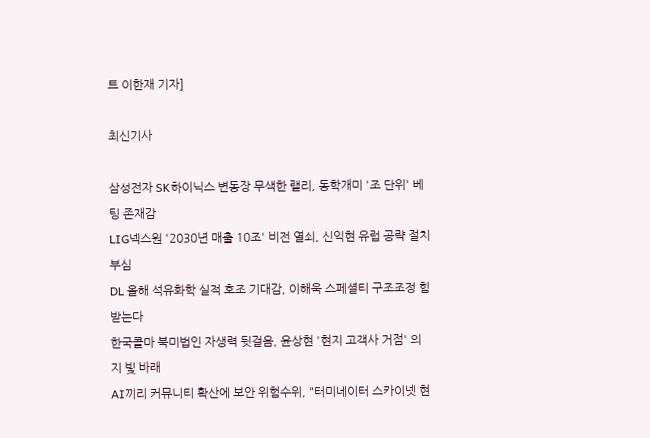트 이한재 기자]

최신기사

삼성전자 SK하이닉스 변동장 무색한 랠리, 동학개미 '조 단위' 베팅 존재감
LIG넥스원 '2030년 매출 10조' 비전 열쇠, 신익현 유럽 공략 절치부심
DL 올해 석유화학 실적 호조 기대감, 이해욱 스페셜티 구조조정 힘 받는다
한국콜마 북미법인 자생력 뒷걸음, 윤상현 '현지 고객사 거점' 의지 빛 바래
AI끼리 커뮤니티 확산에 보안 위험수위, "터미네이터 스카이넷 현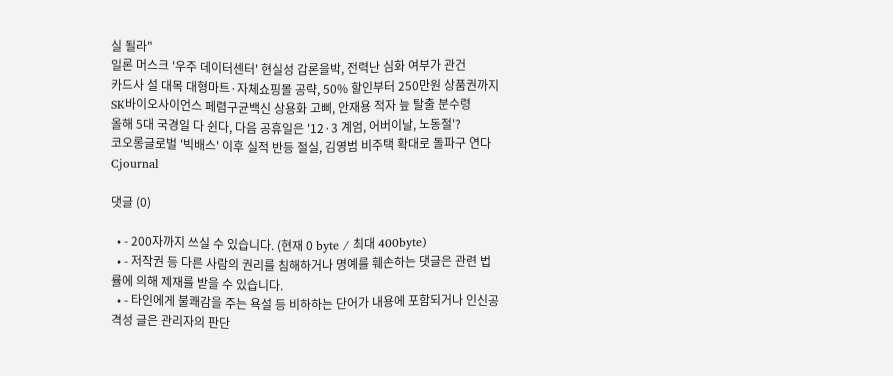실 될라"
일론 머스크 '우주 데이터센터' 현실성 갑론을박, 전력난 심화 여부가 관건
카드사 설 대목 대형마트·자체쇼핑몰 공략, 50% 할인부터 250만원 상품권까지
SK바이오사이언스 페렴구균백신 상용화 고삐, 안재용 적자 늪 탈출 분수령
올해 5대 국경일 다 쉰다, 다음 공휴일은 '12·3 계엄, 어버이날, 노동절'?
코오롱글로벌 '빅배스' 이후 실적 반등 절실, 김영범 비주택 확대로 돌파구 연다
Cjournal

댓글 (0)

  • - 200자까지 쓰실 수 있습니다. (현재 0 byte / 최대 400byte)
  • - 저작권 등 다른 사람의 권리를 침해하거나 명예를 훼손하는 댓글은 관련 법률에 의해 제재를 받을 수 있습니다.
  • - 타인에게 불쾌감을 주는 욕설 등 비하하는 단어가 내용에 포함되거나 인신공격성 글은 관리자의 판단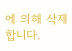에 의해 삭제 합니다.